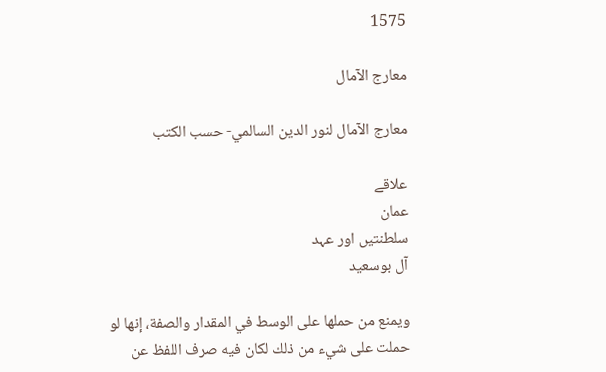1575

معارج الآمال

معارج الآمال لنور الدين السالمي- حسب الكتب

علاقے
عمان
سلطنتیں اور عہد
آل بوسعید

ويمنع من حملها على الوسط في المقدار والصفة، إنها لو حملت على شيء من ذلك لكان فيه صرف اللفظ عن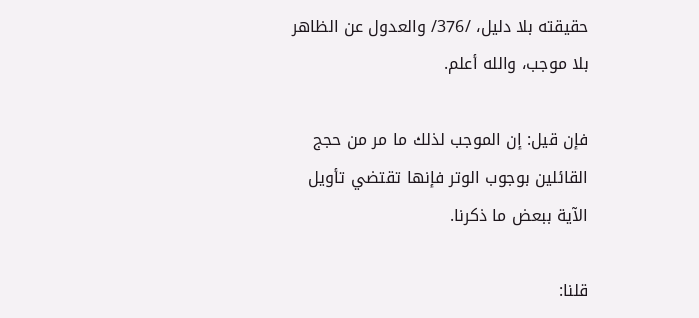حقيقته بلا دليل، /376/ والعدول عن الظاهر بلا موجب، والله أعلم.

فإن قيل: إن الموجب لذلك ما مر من حجج القائلين بوجوب الوتر فإنها تقتضي تأويل الآية ببعض ما ذكرنا.

قلنا: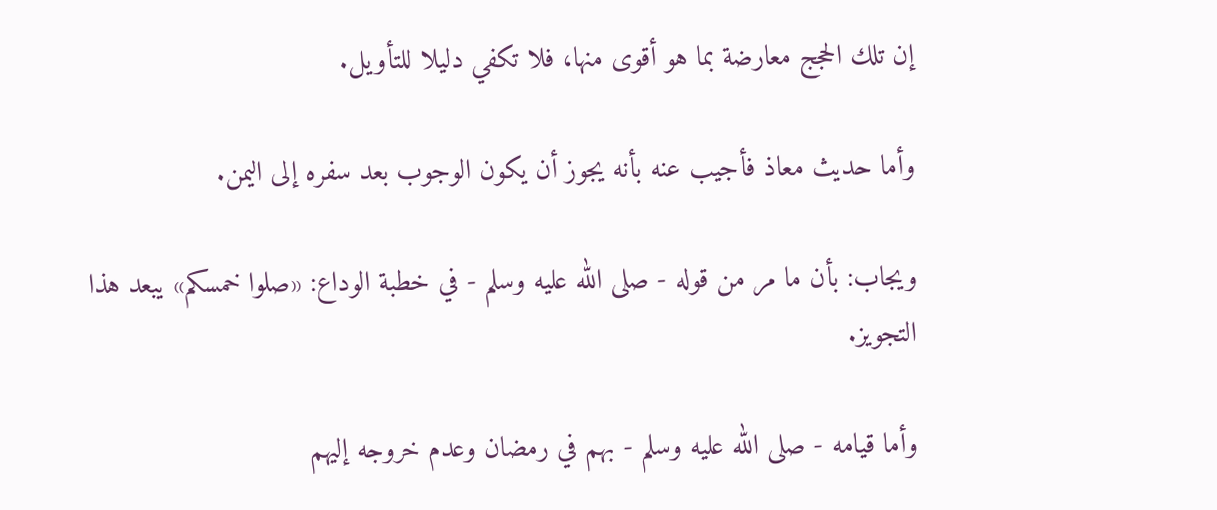إن تلك الحجج معارضة بما هو أقوى منها، فلا تكفي دليلا للتأويل.

وأما حديث معاذ فأجيب عنه بأنه يجوز أن يكون الوجوب بعد سفره إلى اليمن.

ويجاب: بأن ما مر من قوله - صلى الله عليه وسلم - في خطبة الوداع: «صلوا خمسكم» يبعد هذا التجويز.

وأما قيامه - صلى الله عليه وسلم - بهم في رمضان وعدم خروجه إليهم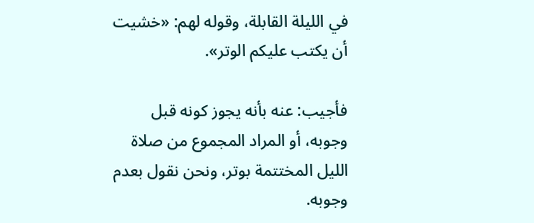في الليلة القابلة، وقوله لهم: «خشيت أن يكتب عليكم الوتر».

فأجيب: عنه بأنه يجوز كونه قبل وجوبه، أو المراد المجموع من صلاة الليل المختتمة بوتر، ونحن نقول بعدم وجوبه.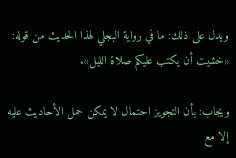ويدل على ذلك: ما في رواية البجلي لهذا الحديث من قوله: «خشيت أن يكتب عليكم صلاة الليل».

ويجاب: بأن التجويز احتمال لا يمكن حمل الأحاديث عليه إلا مع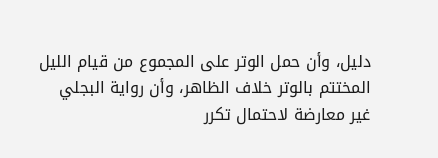دليل، وأن حمل الوتر على المجموع من قيام الليل المختتم بالوتر خلاف الظاهر، وأن رواية البجلي غير معارضة لاحتمال تكرر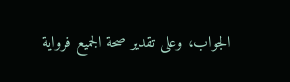الجواب، وعلى تقدير صحة الجميع فرواية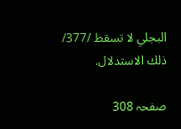البجلي لا تسقط /377/ ذلك الاستدلال.

صفحہ 308